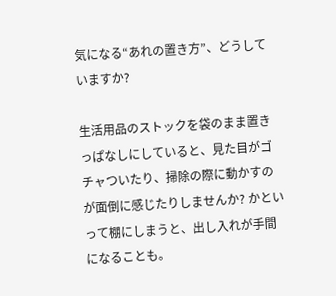気になる“あれの置き方”、どうしていますか?

生活用品のストックを袋のまま置きっぱなしにしていると、見た目がゴチャついたり、掃除の際に動かすのが面倒に感じたりしませんか? かといって棚にしまうと、出し入れが手間になることも。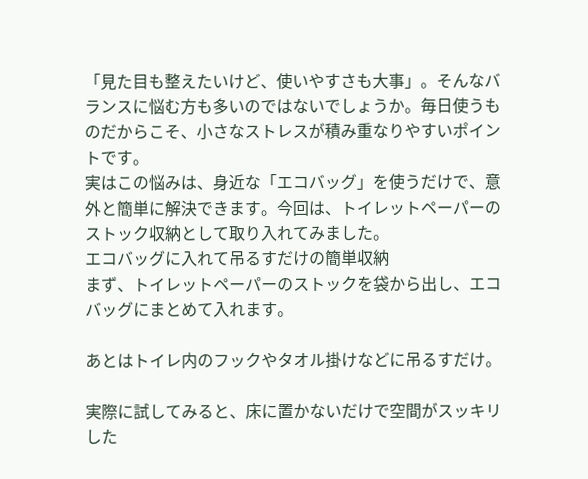「見た目も整えたいけど、使いやすさも大事」。そんなバランスに悩む方も多いのではないでしょうか。毎日使うものだからこそ、小さなストレスが積み重なりやすいポイントです。
実はこの悩みは、身近な「エコバッグ」を使うだけで、意外と簡単に解決できます。今回は、トイレットペーパーのストック収納として取り入れてみました。
エコバッグに入れて吊るすだけの簡単収納
まず、トイレットペーパーのストックを袋から出し、エコバッグにまとめて入れます。

あとはトイレ内のフックやタオル掛けなどに吊るすだけ。

実際に試してみると、床に置かないだけで空間がスッキリした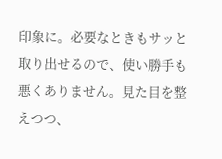印象に。必要なときもサッと取り出せるので、使い勝手も悪くありません。見た目を整えつつ、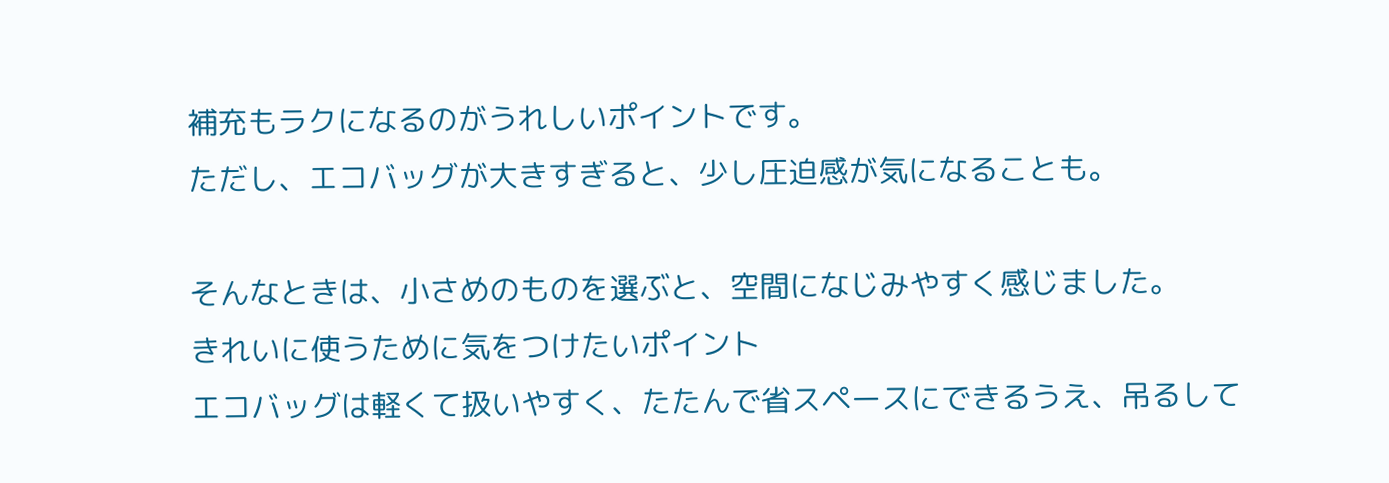補充もラクになるのがうれしいポイントです。
ただし、エコバッグが大きすぎると、少し圧迫感が気になることも。

そんなときは、小さめのものを選ぶと、空間になじみやすく感じました。
きれいに使うために気をつけたいポイント
エコバッグは軽くて扱いやすく、たたんで省スペースにできるうえ、吊るして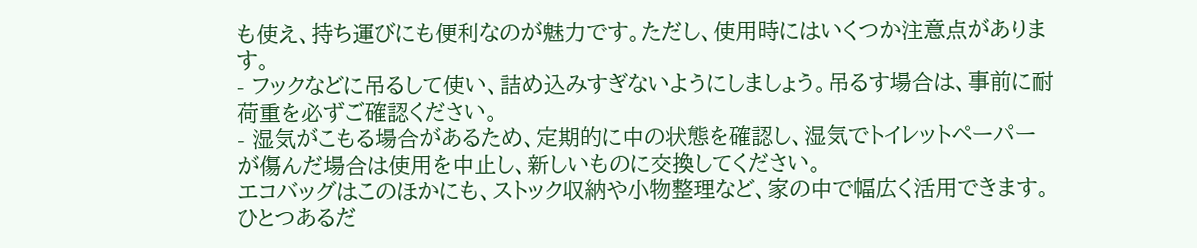も使え、持ち運びにも便利なのが魅力です。ただし、使用時にはいくつか注意点があります。
- フックなどに吊るして使い、詰め込みすぎないようにしましょう。吊るす場合は、事前に耐荷重を必ずご確認ください。
- 湿気がこもる場合があるため、定期的に中の状態を確認し、湿気でトイレットペーパーが傷んだ場合は使用を中止し、新しいものに交換してください。
エコバッグはこのほかにも、ストック収納や小物整理など、家の中で幅広く活用できます。ひとつあるだ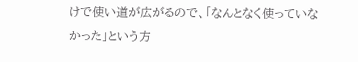けで使い道が広がるので、「なんとなく使っていなかった」という方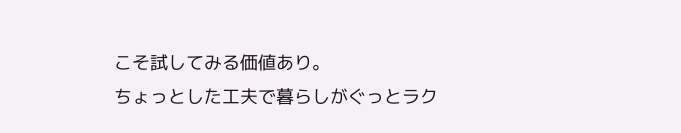こそ試してみる価値あり。
ちょっとした工夫で暮らしがぐっとラク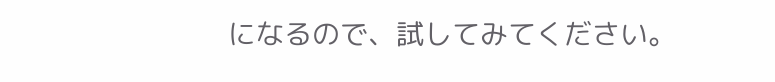になるので、試してみてください。